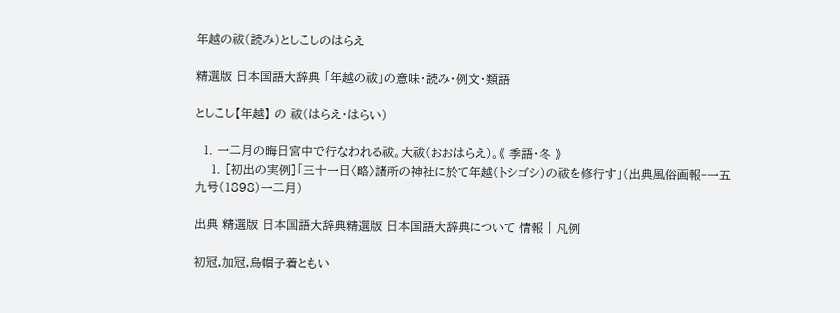年越の祓(読み)としこしのはらえ

精選版 日本国語大辞典 「年越の祓」の意味・読み・例文・類語

としこし【年越】 の 祓(はらえ・はらい)

  1. 一二月の晦日宮中で行なわれる祓。大祓(おおはらえ)。《 季語・冬 》
    1. [初出の実例]「三十一日〈略〉諸所の神社に於て年越(トシゴシ)の祓を修行す」(出典風俗画報‐一五九号(1898)一二月)

出典 精選版 日本国語大辞典精選版 日本国語大辞典について 情報 | 凡例

初冠,加冠,烏帽子着ともい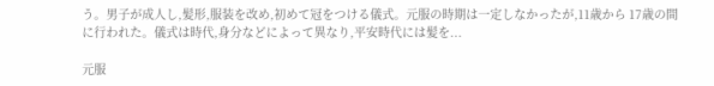う。男子が成人し,髪形,服装を改め,初めて冠をつける儀式。元服の時期は一定しなかったが,11歳から 17歳の間に行われた。儀式は時代,身分などによって異なり,平安時代には髪を...

元服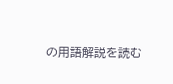の用語解説を読む